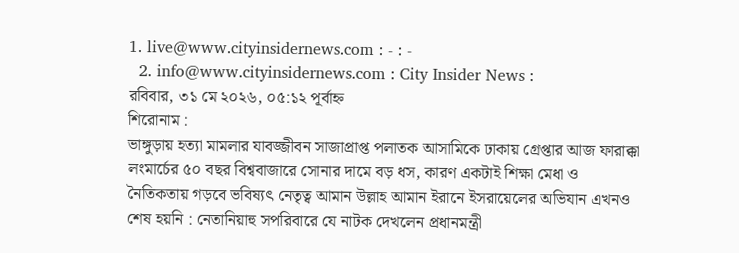1. live@www.cityinsidernews.com : - : -
  2. info@www.cityinsidernews.com : City Insider News :
রবিবার, ৩১ মে ২০২৬, ০৫:১২ পূর্বাহ্ন
শিরোনাম :
ভাঙ্গুড়ায় হত্যা মামলার যাবজ্জীবন সাজাপ্রাপ্ত পলাতক আসামিকে ঢাকায় গ্রেপ্তার আজ ফারাক্কা লংমার্চের ৫০ বছর বিশ্ববাজারে সোনার দামে বড় ধস, কারণ একটাই শিক্ষা মেধা ও নৈতিকতায় গড়বে ভবিষ্যৎ নেতৃত্ব আমান উল্লাহ আমান ইরানে ইসরায়েলের অভিযান এখনও শেষ হয়নি : নেতানিয়াহু সপরিবারে যে নাটক দেখলেন প্রধানমন্ত্রী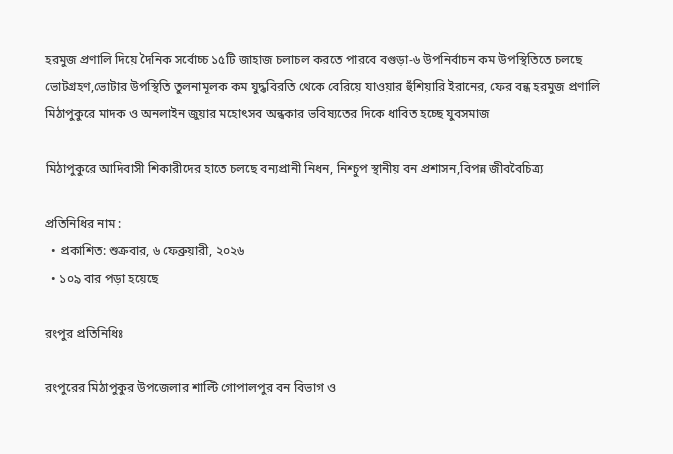হরমুজ প্রণালি দিয়ে দৈনিক সর্বোচ্চ ১৫টি জাহাজ চলাচল করতে পারবে বগুড়া-৬ উপনির্বাচন কম উপস্থিতিতে চলছে ভোটগ্রহণ,ভোটার উপস্থিতি তুলনামূলক কম যুদ্ধবিরতি থেকে বেরিয়ে যাওয়ার হুঁশিয়ারি ইরানের, ফের বন্ধ হরমুজ প্রণালি মিঠাপুকুরে মাদক ও অনলাইন জুয়ার মহোৎসব অন্ধকার ভবিষ্যতের দিকে ধাবিত হচ্ছে যুবসমাজ

মিঠাপুকুরে আদিবাসী শিকারীদের হাতে চলছে বন্যপ্রানী নিধন, নিশ্চুপ স্থানীয় বন প্রশাসন,বিপন্ন জীববৈচিত্র্য

প্রতিনিধির নাম :
  • প্রকাশিত: শুক্রবার, ৬ ফেব্রুয়ারী, ২০২৬
  • ১০৯ বার পড়া হয়েছে

রংপুর প্রতিনিধিঃ

রংপুরের মিঠাপুকুর উপজেলার শাল্টি গোপালপুর বন বিভাগ ও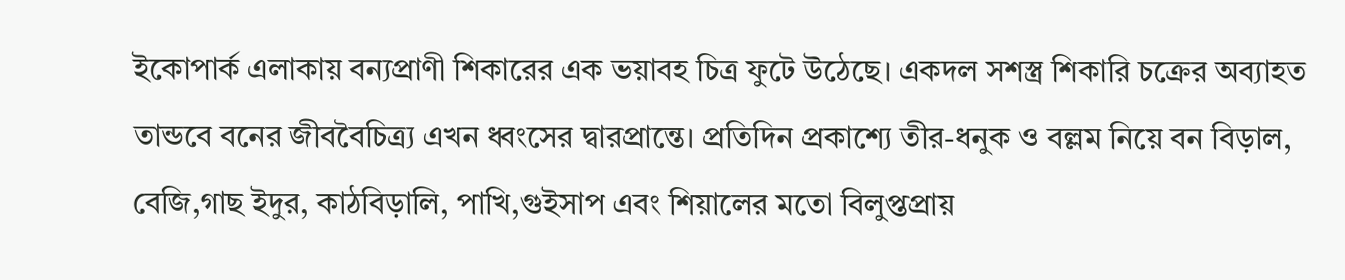ইকোপার্ক এলাকায় বন্যপ্রাণী শিকারের এক ভয়াবহ চিত্র ফুটে উঠেছে। একদল সশস্ত্র শিকারি চক্রের অব্যাহত তান্ডবে বনের জীববৈচিত্র্য এখন ধ্বংসের দ্বারপ্রান্তে। প্রতিদিন প্রকাশ্যে তীর-ধনুক ও বল্লম নিয়ে বন বিড়াল, বেজি,গাছ ইদুর, কাঠবিড়ালি, পাখি,গুইসাপ এবং শিয়ালের মতো বিলুপ্তপ্রায়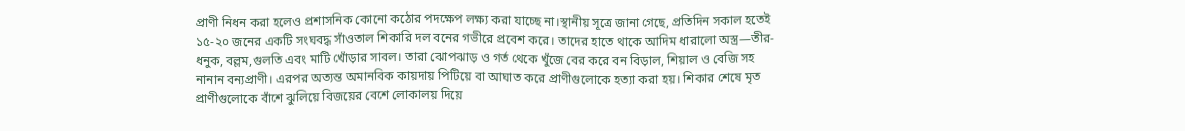প্রাণী নিধন করা হলেও প্রশাসনিক কোনো কঠোর পদক্ষেপ লক্ষ্য করা যাচ্ছে না।স্থানীয় সূত্রে জানা গেছে, প্রতিদিন সকাল হতেই ১৫-২০ জনের একটি সংঘবদ্ধ সাঁওতাল শিকারি দল বনের গভীরে প্রবেশ করে। তাদের হাতে থাকে আদিম ধারালো অস্ত্র—তীর-ধনুক, বল্লম,গুলতি এবং মাটি খোঁড়ার সাবল। তারা ঝোপঝাড় ও গর্ত থেকে খুঁজে বের করে বন বিড়াল, শিয়াল ও বেজি সহ নানান বন্যপ্রাণী। এরপর অত্যন্ত অমানবিক কায়দায় পিটিয়ে বা আঘাত করে প্রাণীগুলোকে হত্যা করা হয়। শিকার শেষে মৃত প্রাণীগুলোকে বাঁশে ঝুলিয়ে বিজয়ের বেশে লোকালয় দিয়ে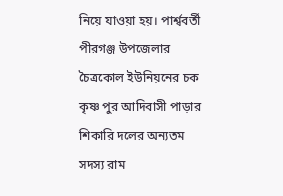নিয়ে যাওয়া হয়। পার্শ্ববর্তী পীরগঞ্জ উপজেলার চৈত্রকোল ইউনিয়নের চক কৃষ্ণ পুর আদিবাসী পাড়ার শিকারি দলের অন্যতম সদস্য রাম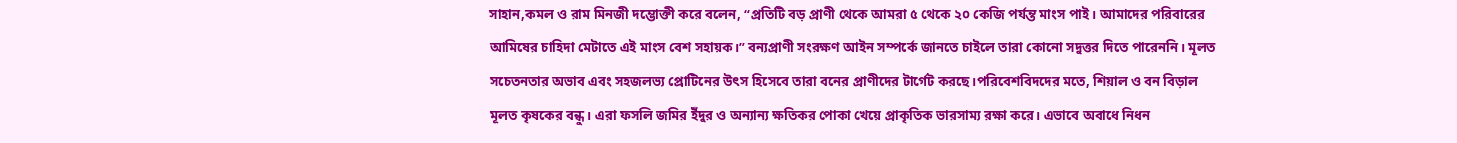সাহান,কমল ও রাম মিনজী দম্ভোক্তী করে বলেন, “প্রতিটি বড় প্রাণী থেকে আমরা ৫ থেকে ২০ কেজি পর্যন্ত মাংস পাই। আমাদের পরিবারের আমিষের চাহিদা মেটাতে এই মাংস বেশ সহায়ক।” বন্যপ্রাণী সংরক্ষণ আইন সম্পর্কে জানতে চাইলে তারা কোনো সদুত্তর দিতে পারেননি। মূলত সচেতনতার অভাব এবং সহজলভ্য প্রোটিনের উৎস হিসেবে তারা বনের প্রাণীদের টার্গেট করছে।পরিবেশবিদদের মতে, শিয়াল ও বন বিড়াল মূলত কৃষকের বন্ধু। এরা ফসলি জমির ইঁদুর ও অন্যান্য ক্ষতিকর পোকা খেয়ে প্রাকৃতিক ভারসাম্য রক্ষা করে। এভাবে অবাধে নিধন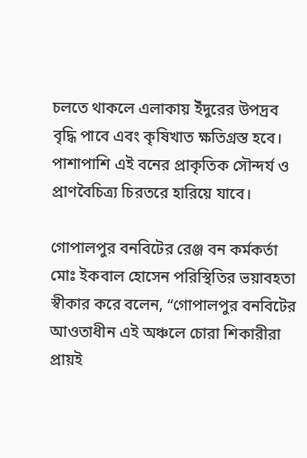চলতে থাকলে এলাকায় ইঁদুরের উপদ্রব বৃদ্ধি পাবে এবং কৃষিখাত ক্ষতিগ্রস্ত হবে। পাশাপাশি এই বনের প্রাকৃতিক সৌন্দর্য ও প্রাণবৈচিত্র্য চিরতরে হারিয়ে যাবে।

গোপালপুর বনবিটের রেঞ্জ বন কর্মকর্তা মোঃ ইকবাল হোসেন পরিস্থিতির ভয়াবহতা স্বীকার করে বলেন, “গোপালপুর বনবিটের আওতাধীন এই অঞ্চলে চোরা শিকারীরা প্রায়ই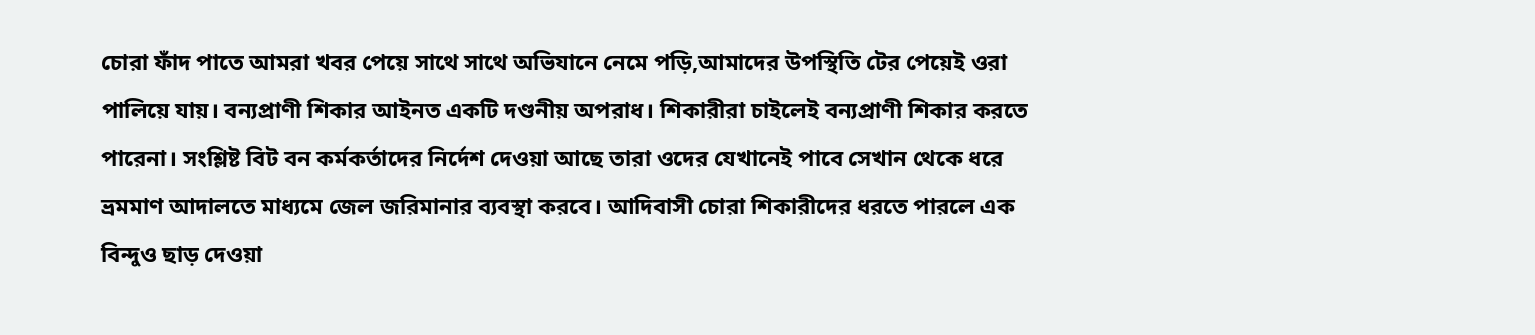চোরা ফাঁদ পাতে আমরা খবর পেয়ে সাথে সাথে অভিযানে নেমে পড়ি,আমাদের উপস্থিতি টের পেয়েই ওরা পালিয়ে যায়। বন্যপ্রাণী শিকার আইনত একটি দণ্ডনীয় অপরাধ। শিকারীরা চাইলেই বন্যপ্রাণী শিকার করতে পারেনা। সংশ্লিষ্ট বিট বন কর্মকর্তাদের নির্দেশ দেওয়া আছে তারা ওদের যেখানেই পাবে সেখান থেকে ধরে ভ্রমমাণ আদালতে মাধ্যমে জেল জরিমানার ব্যবস্থা করবে। আদিবাসী চোরা শিকারীদের ধরতে পারলে এক বিন্দুও ছাড় দেওয়া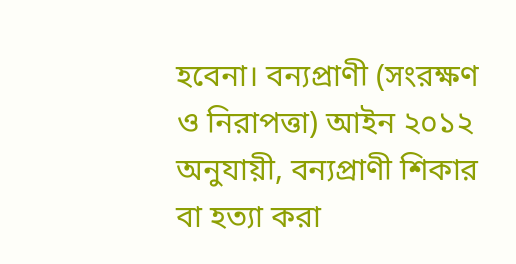হবেনা। বন্যপ্রাণী (সংরক্ষণ ও নিরাপত্তা) আইন ২০১২ অনুযায়ী, বন্যপ্রাণী শিকার বা হত্যা করা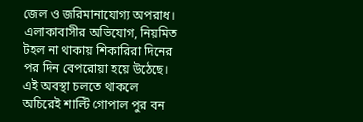জেল ও জরিমানাযোগ্য অপরাধ। এলাকাবাসীর অভিযোগ, নিয়মিত টহল না থাকায় শিকারিরা দিনের পর দিন বেপরোয়া হয়ে উঠেছে। এই অবস্থা চলতে থাকলে অচিরেই শাল্টি গোপাল পুর বন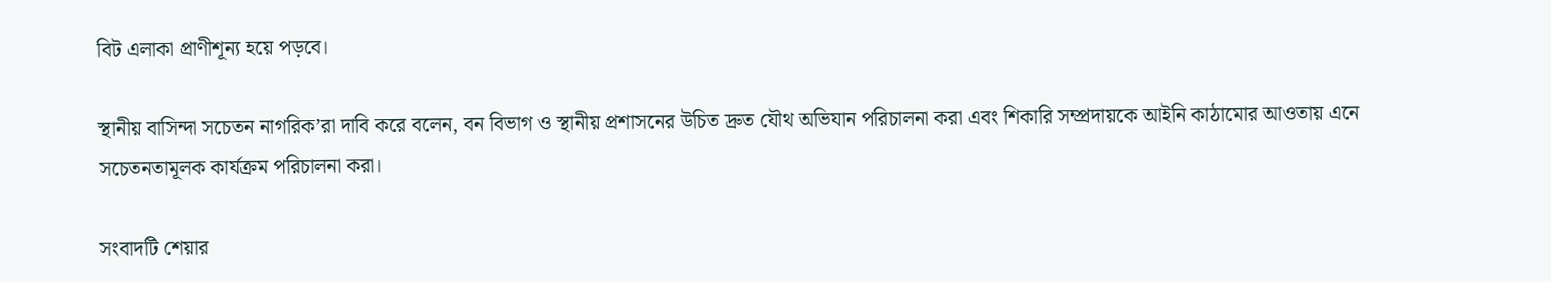বিট এলাকা প্রাণীশূন্য হয়ে পড়বে।

স্থানীয় বাসিন্দা সচেতন নাগরিক’রা দাবি করে বলেন, বন বিভাগ ও স্থানীয় প্রশাসনের উচিত দ্রুত যৌথ অভিযান পরিচালনা করা এবং শিকারি সম্প্রদায়কে আইনি কাঠামোর আওতায় এনে সচেতনতামূলক কার্যক্রম পরিচালনা করা।

সংবাদটি শেয়ার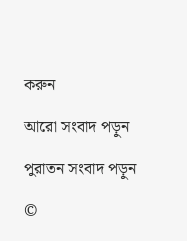করুন

আরো সংবাদ পড়ুন

পুরাতন সংবাদ পড়ুন

©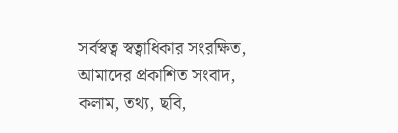সর্বস্বত্ব স্বত্বাধিকার সংরক্ষিত, আমাদের প্রকাশিত সংবাদ, কলাম, তথ্য, ছবি,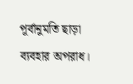পূর্বানুমতি ছাড়া ব্যবহার অপরাধ।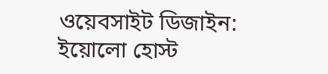ওয়েবসাইট ডিজাইন: ইয়োলো হোস্ট